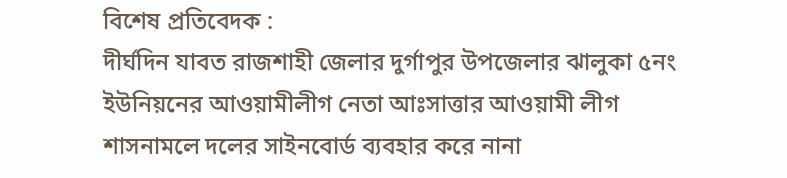বিশেষ প্রতিবেদক :
দীর্ঘদিন যাবত রাজশাহী জেলার দুর্গাপুর উপজেলার ঝালুকা ৫নং ইউনিয়নের আওয়ামীলীগ নেতা আঃসাত্তার আওয়ামী লীগ শাসনামলে দলের সাইনবোর্ড ব্যবহার করে নানা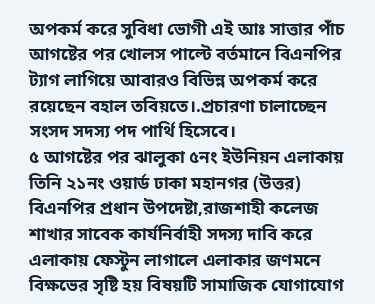অপকর্ম করে সুবিধা ভোগী এই আঃ সাত্তার পাঁচ আগষ্টের পর খোলস পাল্টে বর্তমানে বিএনপির ট্যাগ লাগিয়ে আবারও বিভিন্ন অপকর্ম করে রয়েছেন বহাল তবিয়তে।.প্রচারণা চালাচ্ছেন সংসদ সদস্য পদ পার্থি হিসেবে।
৫ আগষ্টের পর ঝালুকা ৫নং ইউনিয়ন এলাকায় তিনি ২১নং ওয়ার্ড ঢাকা মহানগর (উত্তর) বিএনপির প্রধান উপদেষ্টা,রাজশাহী কলেজ শাখার সাবেক কার্যনির্বাহী সদস্য দাবি করে এলাকায় ফেস্টুন লাগালে এলাকার জণমনে বিক্ষভের সৃষ্টি হয় বিষয়টি সামাজিক যোগাযোগ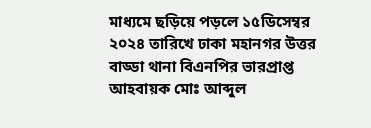মাধ্যমে ছড়িয়ে পড়লে ১৫ডিসেম্বর ২০২৪ তারিখে ঢাকা মহানগর উত্তর বাড্ডা থানা বিএনপির ভারপ্রাপ্ত আহবায়ক মোঃ আব্দুল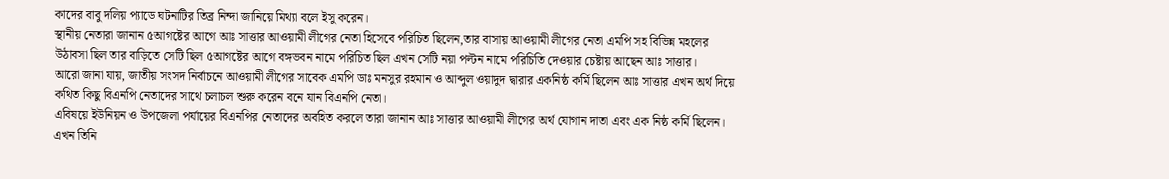কাদের বাবু দলিয় প্যাডে ঘটনাটির তিব্র নিন্দা জানিয়ে মিথ্যা বলে ইসু করেন।
স্থানীয় নেতারা জানান ৫আগষ্টের আগে আঃ সাত্তার আওয়ামী লীগের নেতা হিসেবে পরিচিত ছিলেন,তার বাসায় আওয়ামী লীগের নেতা এমপি সহ বিভিন্ন মহলের উঠাবসা ছিল তার বাড়িতে সেটি ছিল ৫আগষ্টের আগে বঙ্গভবন নামে পরিচিত ছিল এখন সেটি নয়া পল্টন নামে পরিচিতি দেওয়ার চেষ্টায় আছেন আঃ সাত্তার।
আরো জানা যায়, জাতীয় সংসদ নির্বাচনে আওয়ামী লীগের সাবেক এমপি ডাঃ মনসুর রহমান ও আব্দুল ওয়াদুদ দ্বারার একনিষ্ঠ কর্মি ছিলেন আঃ সাত্তার এখন অর্থ দিয়ে কথিত কিছু বিএনপি নেতাদের সাথে চলাচল শুরু করেন বনে যান বিএনপি নেতা।
এবিষয়ে ইউনিয়ন ও উপজেলা পর্যায়ের বিএনপির নেতাদের অবহিত করলে তারা জানান আঃ সাত্তার আওয়ামী লীগের অর্থ যোগান দাতা এবং এক নিষ্ঠ কর্মি ছিলেন। এখন তিনি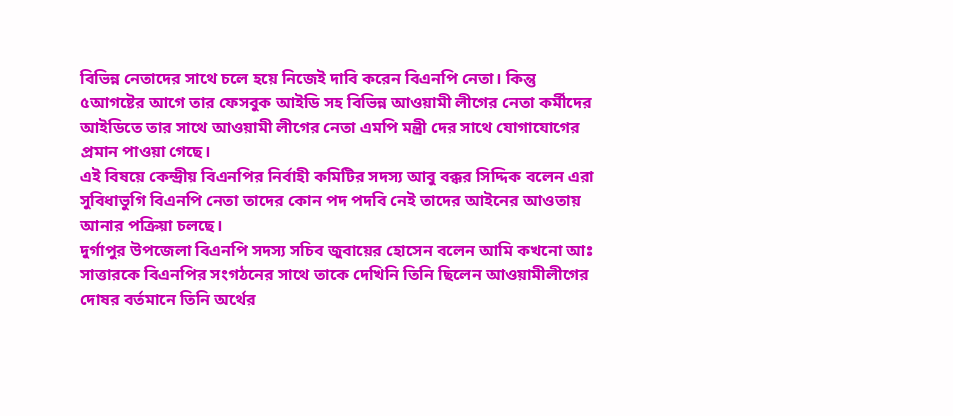বিভিন্ন নেতাদের সাথে চলে হয়ে নিজেই দাবি করেন বিএনপি নেতা। কিন্তু ৫আগষ্টের আগে তার ফেসবুক আইডি সহ বিভিন্ন আওয়ামী লীগের নেতা কর্মীদের আইডিতে তার সাথে আওয়ামী লীগের নেতা এমপি মন্ত্রী দের সাথে যোগাযোগের প্রমান পাওয়া গেছে।
এই বিষয়ে কেন্দ্রীয় বিএনপির নির্বাহী কমিটির সদস্য আবু বক্কর সিদ্দিক বলেন এরা সুবিধাভুগি বিএনপি নেতা তাদের কোন পদ পদবি নেই তাদের আইনের আওতায় আনার পক্রিয়া চলছে।
দুর্গাপুর উপজেলা বিএনপি সদস্য সচিব জুবায়ের হোসেন বলেন আমি কখনো আঃ সাত্তারকে বিএনপির সংগঠনের সাথে তাকে দেখিনি তিনি ছিলেন আওয়ামীলীগের দোষর বর্তমানে তিনি অর্থের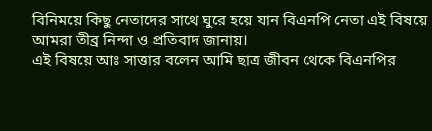বিনিময়ে কিছু নেতাদের সাথে ঘুরে হয়ে যান বিএনপি নেতা এই বিষয়ে আমরা তীব্র নিন্দা ও প্রতিবাদ জানায়।
এই বিষয়ে আঃ সাত্তার বলেন আমি ছাত্র জীবন থেকে বিএনপির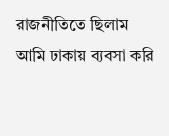রাজনীতিতে ছিলাম আমি ঢাকায় ব্যবসা করি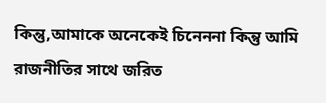কিন্তু,আমাকে অনেকেই চিনেননা কিন্তু আমি রাজনীতির সাথে জরিত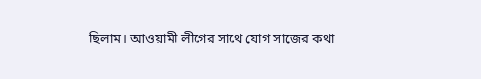ছিলাম। আওয়ামী লীগের সাথে যোগ সাজের কথা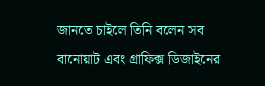জানতে চাইলে তিনি বলেন সব বানোয়াট এবং গ্রাফিক্স ডিজাইনের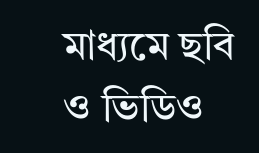মাধ্যমে ছবি ও ভিডিও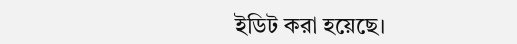ইডিট করা হয়েছে।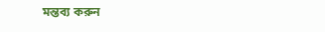মন্তব্য করুন